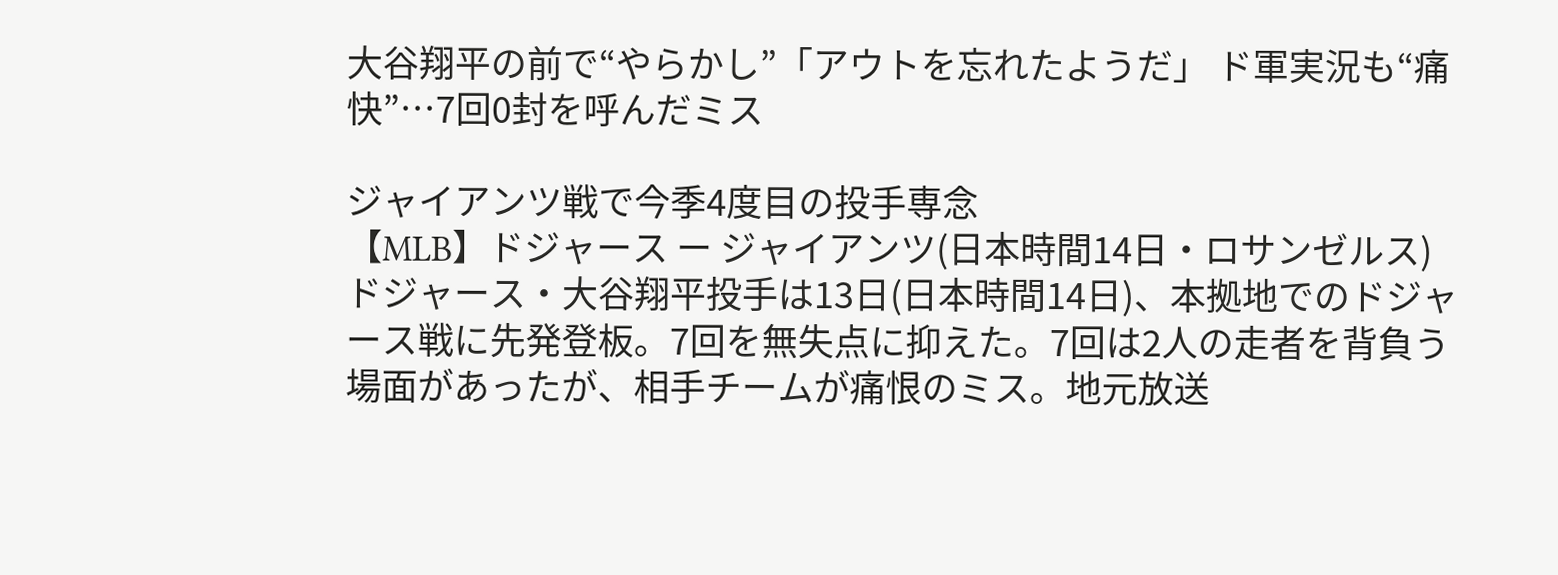大谷翔平の前で“やらかし”「アウトを忘れたようだ」 ド軍実況も“痛快”…7回0封を呼んだミス

ジャイアンツ戦で今季4度目の投手専念
【MLB】ドジャース ー ジャイアンツ(日本時間14日・ロサンゼルス)
ドジャース・大谷翔平投手は13日(日本時間14日)、本拠地でのドジャース戦に先発登板。7回を無失点に抑えた。7回は2人の走者を背負う場面があったが、相手チームが痛恨のミス。地元放送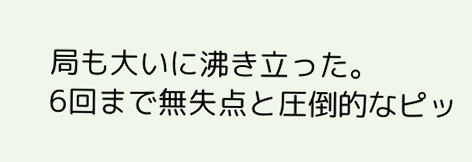局も大いに沸き立った。
6回まで無失点と圧倒的なピッ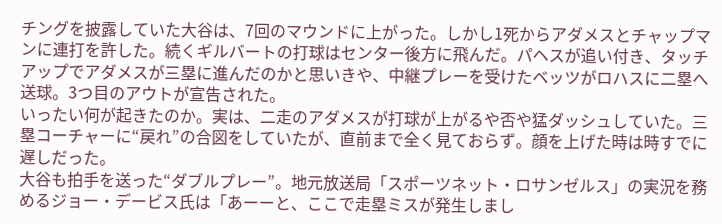チングを披露していた大谷は、7回のマウンドに上がった。しかし1死からアダメスとチャップマンに連打を許した。続くギルバートの打球はセンター後方に飛んだ。パヘスが追い付き、タッチアップでアダメスが三塁に進んだのかと思いきや、中継プレーを受けたベッツがロハスに二塁へ送球。3つ目のアウトが宣告された。
いったい何が起きたのか。実は、二走のアダメスが打球が上がるや否や猛ダッシュしていた。三塁コーチャーに“戻れ”の合図をしていたが、直前まで全く見ておらず。顔を上げた時は時すでに遅しだった。
大谷も拍手を送った“ダブルプレー”。地元放送局「スポーツネット・ロサンゼルス」の実況を務めるジョー・デービス氏は「あーーと、ここで走塁ミスが発生しまし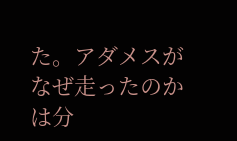た。アダメスがなぜ走ったのかは分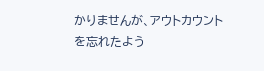かりませんが、アウトカウントを忘れたよう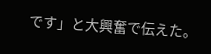です」と大興奮で伝えた。